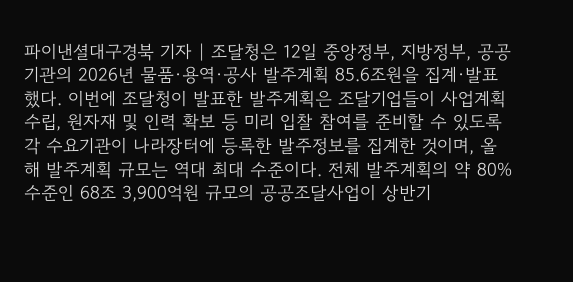파이낸셜대구경북 기자 | 조달청은 12일 중앙정부, 지방정부, 공공기관의 2026년 물품·용역·공사 발주계획 85.6조원을 집계·발표했다. 이번에 조달청이 발표한 발주계획은 조달기업들이 사업계획 수립, 원자재 및 인력 확보 등 미리 입찰 참여를 준비할 수 있도록 각 수요기관이 나라장터에 등록한 발주정보를 집계한 것이며, 올해 발주계획 규모는 역대 최대 수준이다. 전체 발주계획의 약 80% 수준인 68조 3,900억원 규모의 공공조달사업이 상반기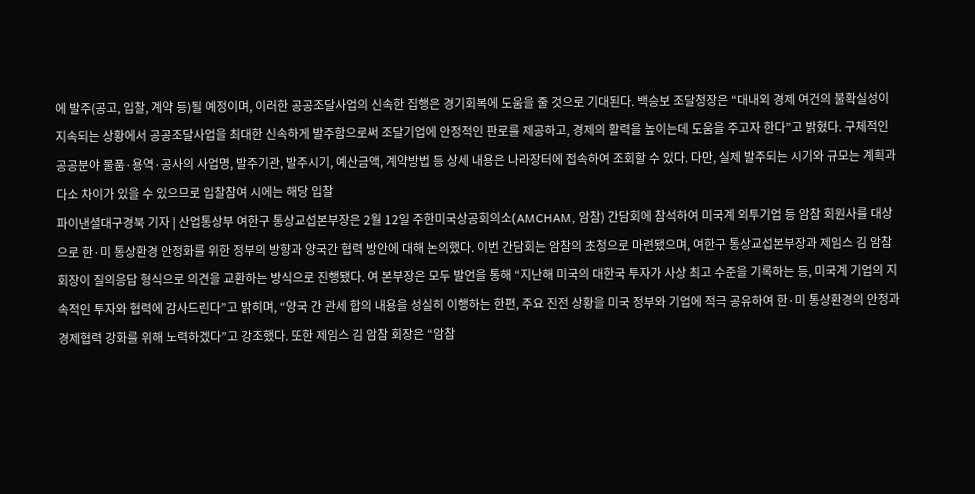에 발주(공고, 입찰, 계약 등)될 예정이며, 이러한 공공조달사업의 신속한 집행은 경기회복에 도움을 줄 것으로 기대된다. 백승보 조달청장은 “대내외 경제 여건의 불확실성이 지속되는 상황에서 공공조달사업을 최대한 신속하게 발주함으로써 조달기업에 안정적인 판로를 제공하고, 경제의 활력을 높이는데 도움을 주고자 한다”고 밝혔다. 구체적인 공공분야 물품·용역·공사의 사업명, 발주기관, 발주시기, 예산금액, 계약방법 등 상세 내용은 나라장터에 접속하여 조회할 수 있다. 다만, 실제 발주되는 시기와 규모는 계획과 다소 차이가 있을 수 있으므로 입찰참여 시에는 해당 입찰
파이낸셜대구경북 기자 | 산업통상부 여한구 통상교섭본부장은 2월 12일 주한미국상공회의소(AMCHAM, 암참) 간담회에 참석하여 미국계 외투기업 등 암참 회원사를 대상으로 한·미 통상환경 안정화를 위한 정부의 방향과 양국간 협력 방안에 대해 논의했다. 이번 간담회는 암참의 초청으로 마련됐으며, 여한구 통상교섭본부장과 제임스 김 암참 회장이 질의응답 형식으로 의견을 교환하는 방식으로 진행됐다. 여 본부장은 모두 발언을 통해 “지난해 미국의 대한국 투자가 사상 최고 수준을 기록하는 등, 미국계 기업의 지속적인 투자와 협력에 감사드린다”고 밝히며, “양국 간 관세 합의 내용을 성실히 이행하는 한편, 주요 진전 상황을 미국 정부와 기업에 적극 공유하여 한·미 통상환경의 안정과 경제협력 강화를 위해 노력하겠다”고 강조했다. 또한 제임스 김 암참 회장은 “암참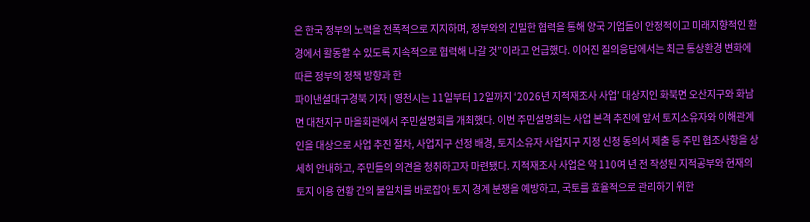은 한국 정부의 노력을 전폭적으로 지지하며, 정부와의 긴밀한 협력을 통해 양국 기업들이 안정적이고 미래지향적인 환경에서 활동할 수 있도록 지속적으로 협력해 나갈 것”이라고 언급했다. 이어진 질의응답에서는 최근 통상환경 변화에 따른 정부의 정책 방향과 한
파이낸셜대구경북 기자 | 영천시는 11일부터 12일까지 ‘2026년 지적재조사 사업’ 대상지인 화북면 오산지구와 화남면 대천지구 마을회관에서 주민설명회를 개최했다. 이번 주민설명회는 사업 본격 추진에 앞서 토지소유자와 이해관계인을 대상으로 사업 추진 절차, 사업지구 선정 배경, 토지소유자 사업지구 지정 신청 동의서 제출 등 주민 협조사항을 상세히 안내하고, 주민들의 의견을 청취하고자 마련됐다. 지적재조사 사업은 약 110여 년 전 작성된 지적공부와 현재의 토지 이용 현황 간의 불일치를 바로잡아 토지 경계 분쟁을 예방하고, 국토를 효율적으로 관리하기 위한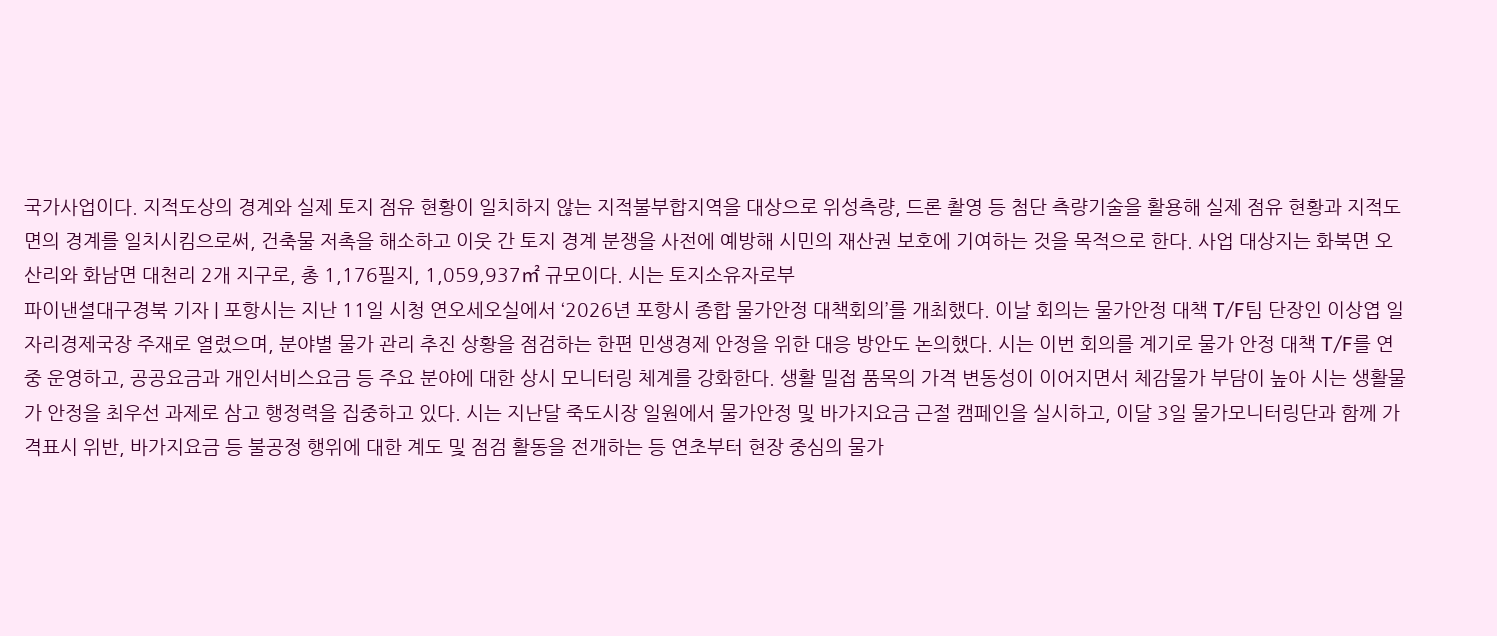국가사업이다. 지적도상의 경계와 실제 토지 점유 현황이 일치하지 않는 지적불부합지역을 대상으로 위성측량, 드론 촬영 등 첨단 측량기술을 활용해 실제 점유 현황과 지적도면의 경계를 일치시킴으로써, 건축물 저촉을 해소하고 이웃 간 토지 경계 분쟁을 사전에 예방해 시민의 재산권 보호에 기여하는 것을 목적으로 한다. 사업 대상지는 화북면 오산리와 화남면 대천리 2개 지구로, 총 1,176필지, 1,059,937㎡ 규모이다. 시는 토지소유자로부
파이낸셜대구경북 기자 | 포항시는 지난 11일 시청 연오세오실에서 ‘2026년 포항시 종합 물가안정 대책회의’를 개최했다. 이날 회의는 물가안정 대책 T/F팀 단장인 이상엽 일자리경제국장 주재로 열렸으며, 분야별 물가 관리 추진 상황을 점검하는 한편 민생경제 안정을 위한 대응 방안도 논의했다. 시는 이번 회의를 계기로 물가 안정 대책 T/F를 연중 운영하고, 공공요금과 개인서비스요금 등 주요 분야에 대한 상시 모니터링 체계를 강화한다. 생활 밀접 품목의 가격 변동성이 이어지면서 체감물가 부담이 높아 시는 생활물가 안정을 최우선 과제로 삼고 행정력을 집중하고 있다. 시는 지난달 죽도시장 일원에서 물가안정 및 바가지요금 근절 캠페인을 실시하고, 이달 3일 물가모니터링단과 함께 가격표시 위반, 바가지요금 등 불공정 행위에 대한 계도 및 점검 활동을 전개하는 등 연초부터 현장 중심의 물가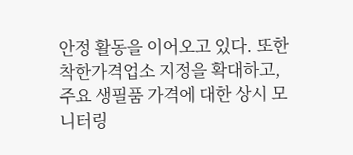안정 활동을 이어오고 있다. 또한 착한가격업소 지정을 확대하고, 주요 생필품 가격에 대한 상시 모니터링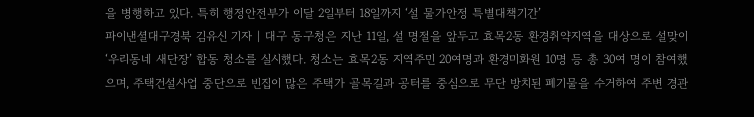을 병행하고 있다. 특히 행정안전부가 이달 2일부터 18일까지 ‘설 물가안정 특별대책기간’
파이낸셜대구경북 김유신 기자 | 대구 동구청은 지난 11일, 설 명절을 앞두고 효목2동 환경취약지역을 대상으로 설맞이 ‘우리동네 새단장’ 합동 청소를 실시했다. 청소는 효목2동 지역주민 20여명과 환경미화원 10명 등 총 30여 명이 참여했으며, 주택건설사업 중단으로 빈집이 많은 주택가 골목길과 공터를 중심으로 무단 방치된 폐기물을 수거하여 주변 경관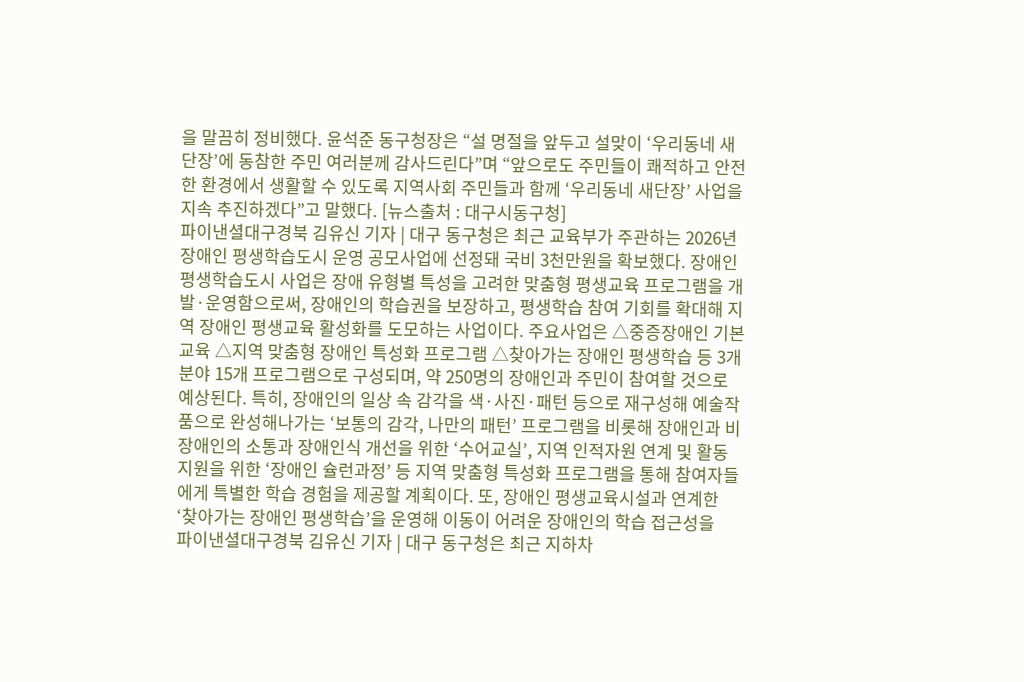을 말끔히 정비했다. 윤석준 동구청장은 “설 명절을 앞두고 설맞이 ‘우리동네 새단장’에 동참한 주민 여러분께 감사드린다”며 “앞으로도 주민들이 쾌적하고 안전한 환경에서 생활할 수 있도록 지역사회 주민들과 함께 ‘우리동네 새단장’ 사업을 지속 추진하겠다”고 말했다. [뉴스출처 : 대구시동구청]
파이낸셜대구경북 김유신 기자 | 대구 동구청은 최근 교육부가 주관하는 2026년 장애인 평생학습도시 운영 공모사업에 선정돼 국비 3천만원을 확보했다. 장애인 평생학습도시 사업은 장애 유형별 특성을 고려한 맞춤형 평생교육 프로그램을 개발·운영함으로써, 장애인의 학습권을 보장하고, 평생학습 참여 기회를 확대해 지역 장애인 평생교육 활성화를 도모하는 사업이다. 주요사업은 △중증장애인 기본교육 △지역 맞춤형 장애인 특성화 프로그램 △찾아가는 장애인 평생학습 등 3개 분야 15개 프로그램으로 구성되며, 약 250명의 장애인과 주민이 참여할 것으로 예상된다. 특히, 장애인의 일상 속 감각을 색·사진·패턴 등으로 재구성해 예술작품으로 완성해나가는 ‘보통의 감각, 나만의 패턴’ 프로그램을 비롯해 장애인과 비장애인의 소통과 장애인식 개선을 위한 ‘수어교실’, 지역 인적자원 연계 및 활동 지원을 위한 ‘장애인 슐런과정’ 등 지역 맞춤형 특성화 프로그램을 통해 참여자들에게 특별한 학습 경험을 제공할 계획이다. 또, 장애인 평생교육시설과 연계한 ‘찾아가는 장애인 평생학습’을 운영해 이동이 어려운 장애인의 학습 접근성을
파이낸셜대구경북 김유신 기자 | 대구 동구청은 최근 지하차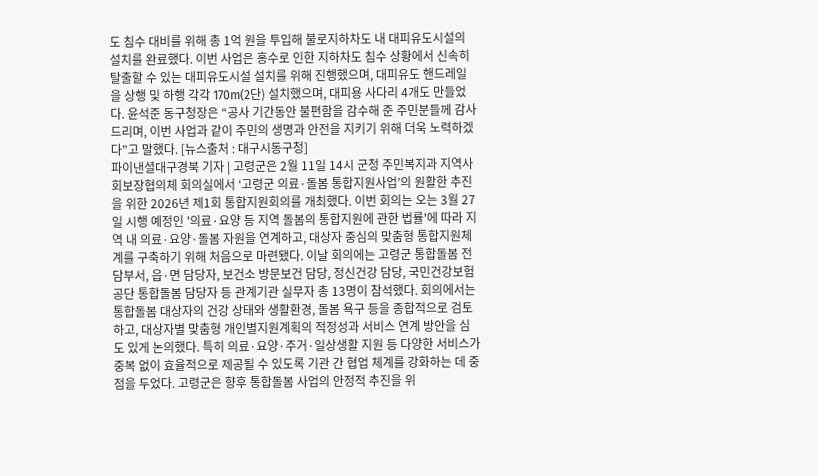도 침수 대비를 위해 총 1억 원을 투입해 불로지하차도 내 대피유도시설의 설치를 완료했다. 이번 사업은 홍수로 인한 지하차도 침수 상황에서 신속히 탈출할 수 있는 대피유도시설 설치를 위해 진행했으며, 대피유도 핸드레일을 상행 및 하행 각각 170m(2단) 설치했으며, 대피용 사다리 4개도 만들었다. 윤석준 동구청장은 “공사 기간동안 불편함을 감수해 준 주민분들께 감사드리며, 이번 사업과 같이 주민의 생명과 안전을 지키기 위해 더욱 노력하겠다”고 말했다. [뉴스출처 : 대구시동구청]
파이낸셜대구경북 기자 | 고령군은 2월 11일 14시 군청 주민복지과 지역사회보장협의체 회의실에서 ‘고령군 의료·돌봄 통합지원사업’의 원활한 추진을 위한 2026년 제1회 통합지원회의를 개최했다. 이번 회의는 오는 3월 27일 시행 예정인 '의료·요양 등 지역 돌봄의 통합지원에 관한 법률'에 따라 지역 내 의료·요양·돌봄 자원을 연계하고, 대상자 중심의 맞춤형 통합지원체계를 구축하기 위해 처음으로 마련됐다. 이날 회의에는 고령군 통합돌봄 전담부서, 읍·면 담당자, 보건소 방문보건 담당, 정신건강 담당, 국민건강보험공단 통합돌봄 담당자 등 관계기관 실무자 총 13명이 참석했다. 회의에서는 통합돌봄 대상자의 건강 상태와 생활환경, 돌봄 욕구 등을 종합적으로 검토하고, 대상자별 맞춤형 개인별지원계획의 적정성과 서비스 연계 방안을 심도 있게 논의했다. 특히 의료·요양·주거·일상생활 지원 등 다양한 서비스가 중복 없이 효율적으로 제공될 수 있도록 기관 간 협업 체계를 강화하는 데 중점을 두었다. 고령군은 향후 통합돌봄 사업의 안정적 추진을 위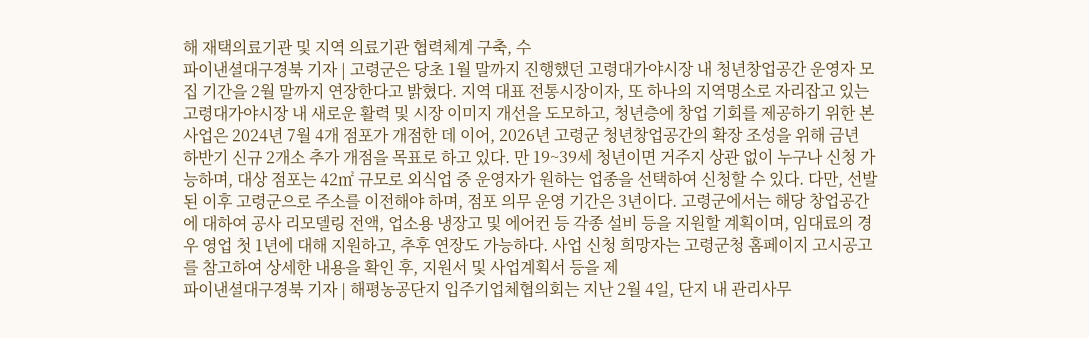해 재택의료기관 및 지역 의료기관 협력체계 구축, 수
파이낸셜대구경북 기자 | 고령군은 당초 1월 말까지 진행했던 고령대가야시장 내 청년창업공간 운영자 모집 기간을 2월 말까지 연장한다고 밝혔다. 지역 대표 전통시장이자, 또 하나의 지역명소로 자리잡고 있는 고령대가야시장 내 새로운 활력 및 시장 이미지 개선을 도모하고, 청년층에 창업 기회를 제공하기 위한 본 사업은 2024년 7월 4개 점포가 개점한 데 이어, 2026년 고령군 청년창업공간의 확장 조성을 위해 금년 하반기 신규 2개소 추가 개점을 목표로 하고 있다. 만 19~39세 청년이면 거주지 상관 없이 누구나 신청 가능하며, 대상 점포는 42㎡ 규모로 외식업 중 운영자가 원하는 업종을 선택하여 신청할 수 있다. 다만, 선발된 이후 고령군으로 주소를 이전해야 하며, 점포 의무 운영 기간은 3년이다. 고령군에서는 해당 창업공간에 대하여 공사 리모델링 전액, 업소용 냉장고 및 에어컨 등 각종 설비 등을 지원할 계획이며, 임대료의 경우 영업 첫 1년에 대해 지원하고, 추후 연장도 가능하다. 사업 신청 희망자는 고령군청 홈페이지 고시공고를 참고하여 상세한 내용을 확인 후, 지원서 및 사업계획서 등을 제
파이낸셜대구경북 기자 | 해평농공단지 입주기업체협의회는 지난 2월 4일, 단지 내 관리사무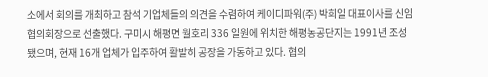소에서 회의를 개최하고 참석 기업체들의 의견을 수렴하여 케이디파워(주) 박희일 대표이사를 신임 협의회장으로 선출했다. 구미시 해평면 월호리 336 일원에 위치한 해평농공단지는 1991년 조성됐으며, 현재 16개 업체가 입주하여 활발히 공장을 가동하고 있다. 협의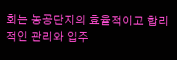회는 농공단지의 효율적이고 합리적인 관리와 입주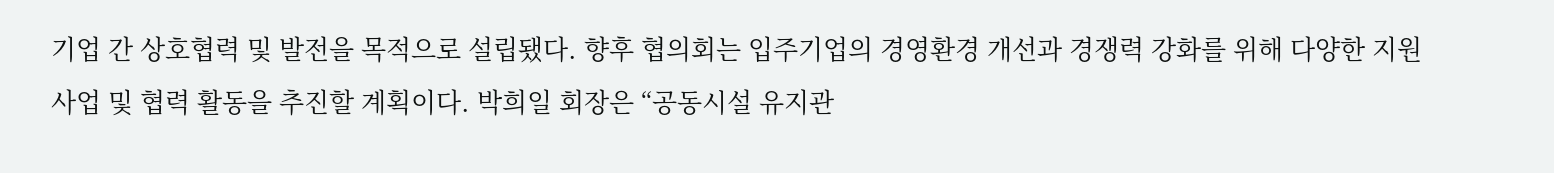기업 간 상호협력 및 발전을 목적으로 설립됐다. 향후 협의회는 입주기업의 경영환경 개선과 경쟁력 강화를 위해 다양한 지원 사업 및 협력 활동을 추진할 계획이다. 박희일 회장은 “공동시설 유지관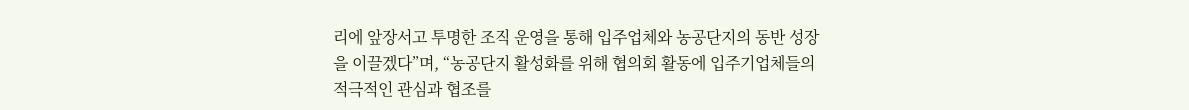리에 앞장서고 투명한 조직 운영을 통해 입주업체와 농공단지의 동반 성장을 이끌겠다”며, “농공단지 활성화를 위해 협의회 활동에 입주기업체들의 적극적인 관심과 협조를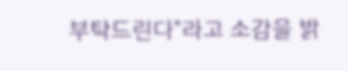부탁드린다”라고 소감을 밝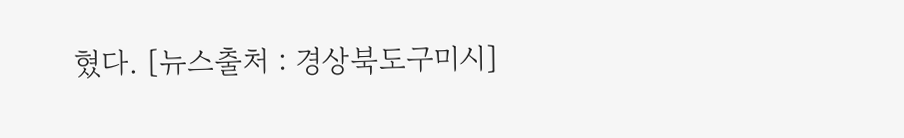혔다. [뉴스출처 : 경상북도구미시]